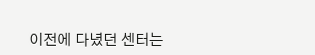이전에 다녔던 센터는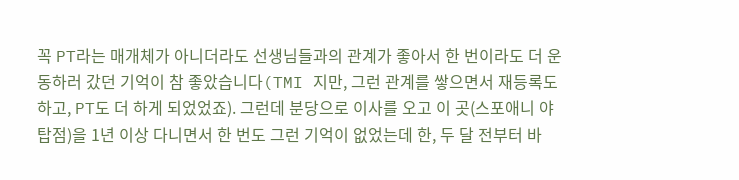꼭 PT라는 매개체가 아니더라도 선생님들과의 관계가 좋아서 한 번이라도 더 운동하러 갔던 기억이 참 좋았습니다(TMI 지만, 그런 관계를 쌓으면서 재등록도 하고, PT도 더 하게 되었었죠). 그런데 분당으로 이사를 오고 이 곳(스포애니 야탑점)을 1년 이상 다니면서 한 번도 그런 기억이 없었는데 한, 두 달 전부터 바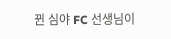뀐 심야 FC 선생님이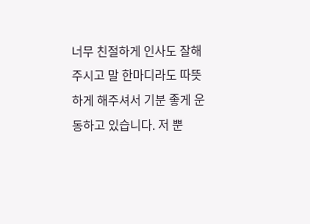너무 친절하게 인사도 잘해주시고 말 한마디라도 따뜻하게 해주셔서 기분 좋게 운동하고 있습니다. 저 뿐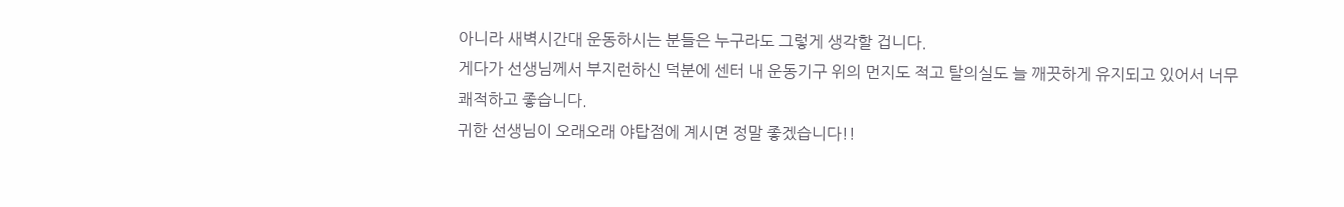아니라 새벽시간대 운동하시는 분들은 누구라도 그렇게 생각할 겁니다.
게다가 선생님께서 부지런하신 덕분에 센터 내 운동기구 위의 먼지도 적고 탈의실도 늘 깨끗하게 유지되고 있어서 너무 쾌적하고 좋습니다.
귀한 선생님이 오래오래 야탑점에 계시면 정말 좋겠습니다!!